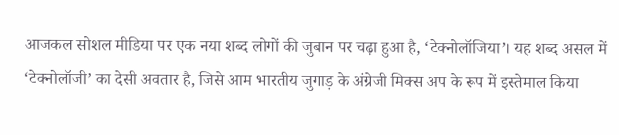आजकल सोशल मीडिया पर एक नया शब्द लोगों की जुबान पर चढ़ा हुआ है, ‘टेक्नोलॉजिया’। यह शब्द असल में ‘टेक्नोलॉजी’ का देसी अवतार है, जिसे आम भारतीय जुगाड़ के अंग्रेजी मिक्स अप के रूप में इस्तेमाल किया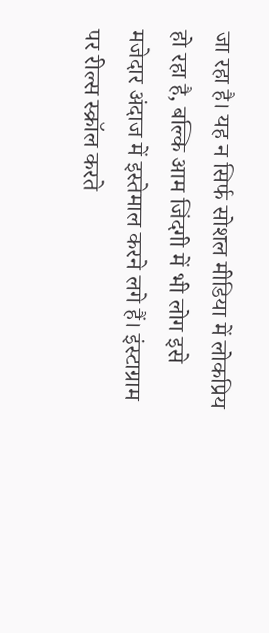जा रहा है। यह न सिर्फ सोशल मीडिया में लोकप्रिय हो रहा है, बल्कि आम जिंदगी में भी लोग इसे मजेदार अंदाज में इस्तेमाल करने लगे हैं। इंस्टाग्राम पर रील्स स्क्रॉल करते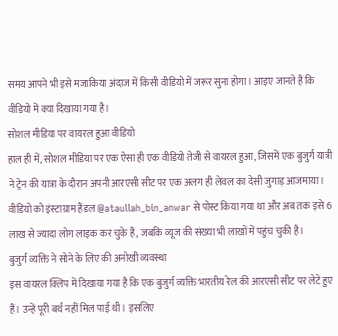समय आपने भी इसे मजाकिया अंदाज में किसी वीडियो में जरूर सुना होगा। आइए जानते हैं कि वीडियो में क्या दिखाया गया है।
सोशल मीडिया पर वायरल हुआ वीडियो
हाल ही में, सोशल मीडिया पर एक ऐसा ही एक वीडियो तेजी से वायरल हुआ, जिसमें एक बुजुर्ग यात्री ने ट्रेन की यात्रा के दौरान अपनी आरएसी सीट पर एक अलग ही लेवल का देसी जुगाड़ आजमाया। वीडियो को इंस्टाग्राम हैंडल @ataullah_bin_anwar से पोस्ट किया गया था और अब तक इसे 6 लाख से ज्यादा लोग लाइक कर चुके हैं, जबकि व्यूज की संख्या भी लाखों में पहुंच चुकी है।
बुजुर्ग व्यक्ति ने सोने के लिए की अनोखी व्यवस्था
इस वायरल क्लिप में दिखाया गया है कि एक बुजुर्ग व्यक्ति भारतीय रेल की आरएसी सीट पर लेटे हुए हैं। उन्हें पूरी बर्थ नहीं मिल पाई थी। इसलिए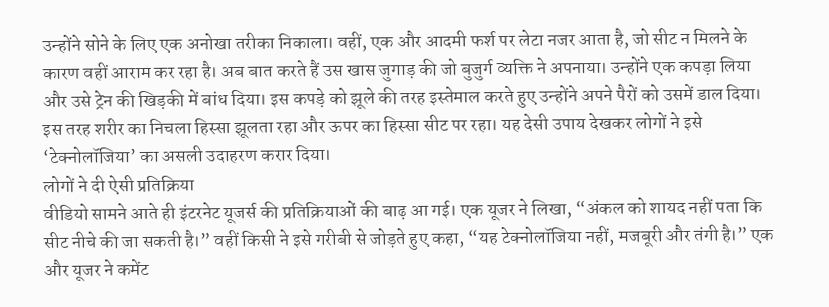उन्होंने सोने के लिए एक अनोखा तरीका निकाला। वहीं, एक और आदमी फर्श पर लेटा नजर आता है, जो सीट न मिलने के कारण वहीं आराम कर रहा है। अब बात करते हैं उस खास जुगाड़ की जो बुजुर्ग व्यक्ति ने अपनाया। उन्होंने एक कपड़ा लिया और उसे ट्रेन की खिड़की में बांध दिया। इस कपड़े को झूले की तरह इस्तेमाल करते हुए उन्होंने अपने पैरों को उसमें डाल दिया। इस तरह शरीर का निचला हिस्सा झूलता रहा और ऊपर का हिस्सा सीट पर रहा। यह देसी उपाय देखकर लोगों ने इसे ‘टेक्नोलॉजिया’ का असली उदाहरण करार दिया।
लोगों ने दी ऐसी प्रतिक्रिया
वीडियो सामने आते ही इंटरनेट यूजर्स की प्रतिक्रियाओं की बाढ़ आ गई। एक यूजर ने लिखा, “अंकल को शायद नहीं पता कि सीट नीचे की जा सकती है।” वहीं किसी ने इसे गरीबी से जोड़ते हुए कहा, “यह टेक्नोलॉजिया नहीं, मजबूरी और तंगी है।” एक और यूजर ने कमेंट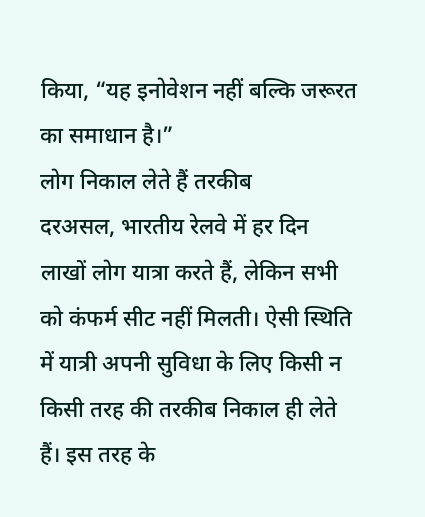किया, “यह इनोवेशन नहीं बल्कि जरूरत का समाधान है।”
लोग निकाल लेते हैं तरकीब
दरअसल, भारतीय रेलवे में हर दिन लाखों लोग यात्रा करते हैं, लेकिन सभी को कंफर्म सीट नहीं मिलती। ऐसी स्थिति में यात्री अपनी सुविधा के लिए किसी न किसी तरह की तरकीब निकाल ही लेते हैं। इस तरह के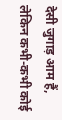देसी जुगाड़ आम हैं, लेकिन कभी-कभी कोई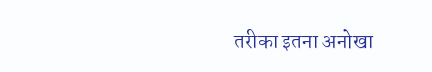तरीका इतना अनोखा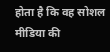होता है कि वह सोशल मीडिया की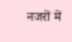नजरों में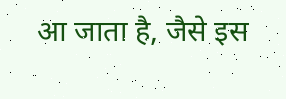आ जाता है, जैसे इस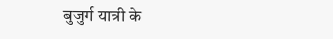बुजुर्ग यात्री के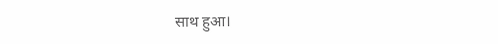साथ हुआ।